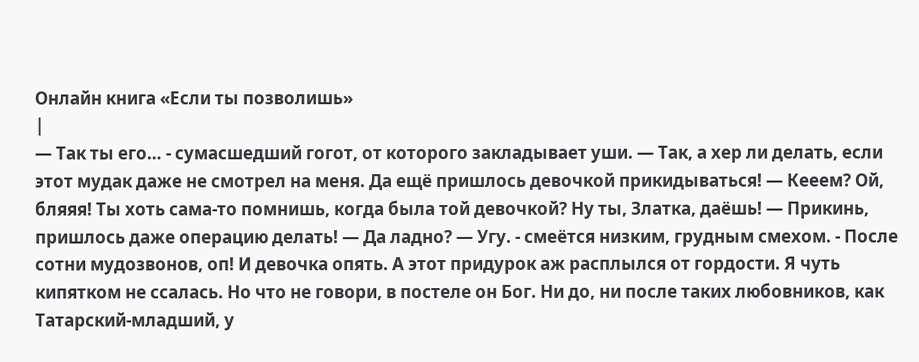Онлайн книга «Если ты позволишь»
|
— Так ты его… - сумасшедший гогот, от которого закладывает уши. — Так, а хер ли делать, если этот мудак даже не смотрел на меня. Да ещё пришлось девочкой прикидываться! — Кееем? Ой, бляяя! Ты хоть сама-то помнишь, когда была той девочкой? Ну ты, Златка, даёшь! — Прикинь, пришлось даже операцию делать! — Да ладно? — Угу. - смеётся низким, грудным смехом. - После сотни мудозвонов, оп! И девочка опять. А этот придурок аж расплылся от гордости. Я чуть кипятком не ссалась. Но что не говори, в постеле он Бог. Ни до, ни после таких любовников, как Татарский-младший, у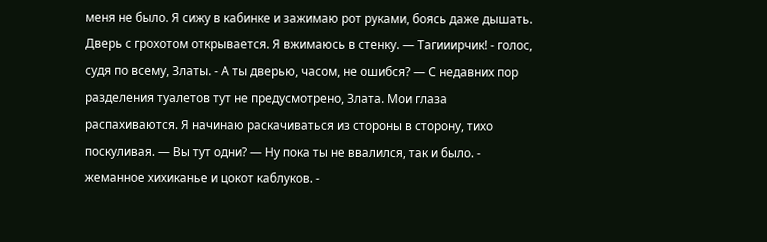меня не было. Я сижу в кабинке и зажимаю рот руками, боясь даже дышать. Дверь с грохотом открывается. Я вжимаюсь в стенку. — Тагииирчик! - голос, судя по всему, Златы. - А ты дверью, часом, не ошибся? — С недавних пор разделения туалетов тут не предусмотрено, Злата. Мои глаза распахиваются. Я начинаю раскачиваться из стороны в сторону, тихо поскуливая. — Вы тут одни? — Ну пока ты не ввалился, так и было. - жеманное хихиканье и цокот каблуков. -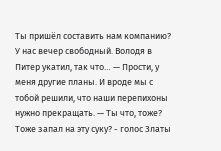Ты пришёл составить нам компанию? У нас вечер свободный. Володя в Питер укатил, так что… — Прости, у меня другие планы. И вроде мы с тобой решили, что наши перепихоны нужно прекращать. — Ты что, тоже? Тоже запал на эту суку? - голос Златы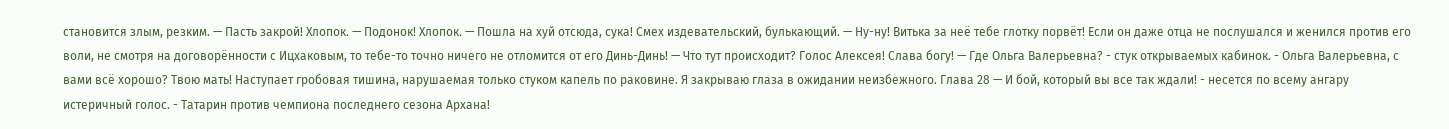становится злым, резким. — Пасть закрой! Хлопок. — Подонок! Хлопок. — Пошла на хуй отсюда, сука! Смех издевательский, булькающий. — Ну-ну! Витька за неё тебе глотку порвёт! Если он даже отца не послушался и женился против его воли, не смотря на договорённости с Ицхаковым, то тебе-то точно ничего не отломится от его Динь-Динь! — Что тут происходит? Голос Алексея! Слава богу! — Где Ольга Валерьевна? - стук открываемых кабинок. - Ольга Валерьевна, с вами всё хорошо? Твою мать! Наступает гробовая тишина, нарушаемая только стуком капель по раковине. Я закрываю глаза в ожидании неизбежного. Глава 28 — И бой, который вы все так ждали! - несется по всему ангару истеричный голос. - Татарин против чемпиона последнего сезона Архана!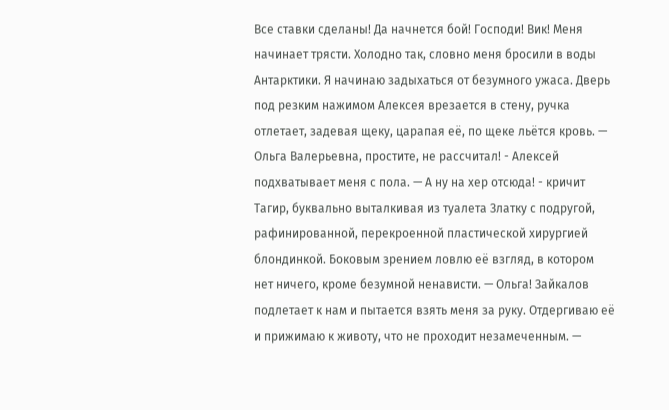Все ставки сделаны! Да начнется бой! Господи! Вик! Меня начинает трясти. Холодно так, словно меня бросили в воды Антарктики. Я начинаю задыхаться от безумного ужаса. Дверь под резким нажимом Алексея врезается в стену, ручка отлетает, задевая щеку, царапая её, по щеке льётся кровь. — Ольга Валерьевна, простите, не рассчитал! - Алексей подхватывает меня с пола. — А ну на хер отсюда! - кричит Тагир, буквально выталкивая из туалета Златку с подругой, рафинированной, перекроенной пластической хирургией блондинкой. Боковым зрением ловлю её взгляд, в котором нет ничего, кроме безумной ненависти. — Ольга! Зайкалов подлетает к нам и пытается взять меня за руку. Отдергиваю её и прижимаю к животу, что не проходит незамеченным. —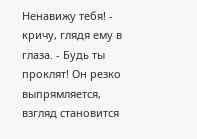Ненавижу тебя! - кричу, глядя ему в глаза. - Будь ты проклят! Он резко выпрямляется, взгляд становится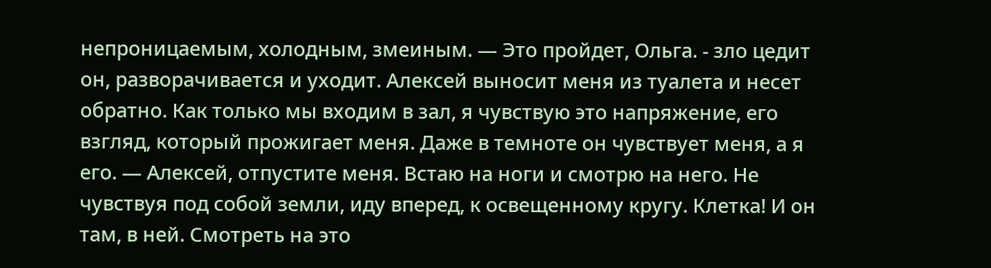непроницаемым, холодным, змеиным. — Это пройдет, Ольга. - зло цедит он, разворачивается и уходит. Алексей выносит меня из туалета и несет обратно. Как только мы входим в зал, я чувствую это напряжение, его взгляд, который прожигает меня. Даже в темноте он чувствует меня, а я его. — Алексей, отпустите меня. Встаю на ноги и смотрю на него. Не чувствуя под собой земли, иду вперед, к освещенному кругу. Клетка! И он там, в ней. Смотреть на это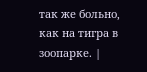так же больно, как на тигра в зоопарке. |